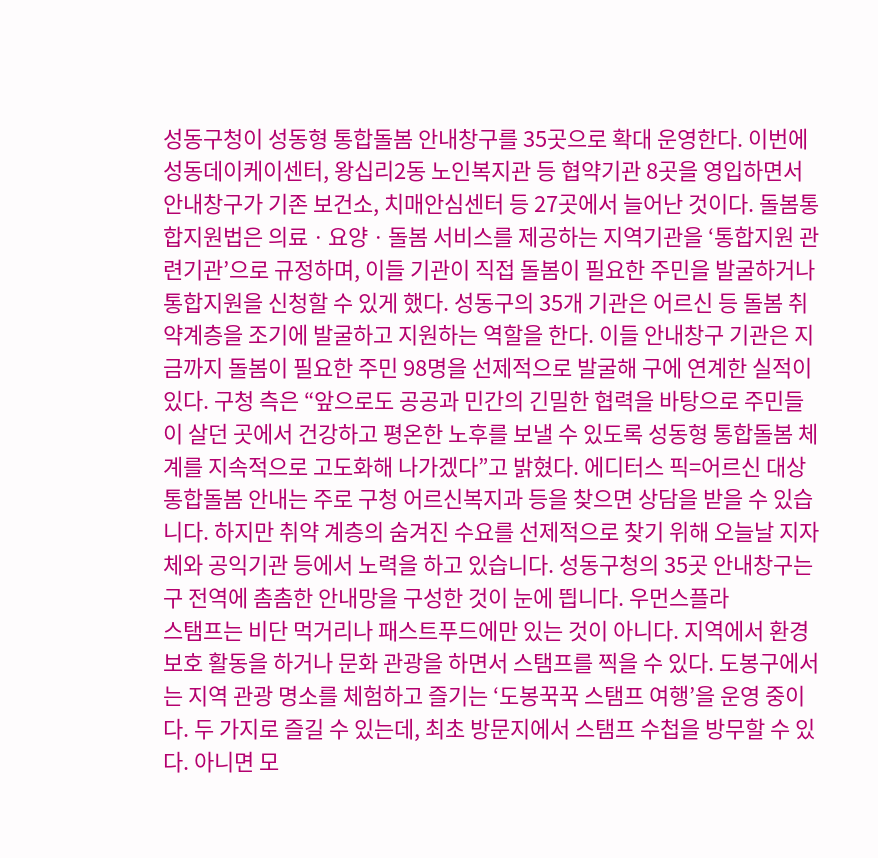성동구청이 성동형 통합돌봄 안내창구를 35곳으로 확대 운영한다. 이번에 성동데이케이센터, 왕십리2동 노인복지관 등 협약기관 8곳을 영입하면서 안내창구가 기존 보건소, 치매안심센터 등 27곳에서 늘어난 것이다. 돌봄통합지원법은 의료ㆍ요양ㆍ돌봄 서비스를 제공하는 지역기관을 ‘통합지원 관련기관’으로 규정하며, 이들 기관이 직접 돌봄이 필요한 주민을 발굴하거나 통합지원을 신청할 수 있게 했다. 성동구의 35개 기관은 어르신 등 돌봄 취약계층을 조기에 발굴하고 지원하는 역할을 한다. 이들 안내창구 기관은 지금까지 돌봄이 필요한 주민 98명을 선제적으로 발굴해 구에 연계한 실적이 있다. 구청 측은 “앞으로도 공공과 민간의 긴밀한 협력을 바탕으로 주민들이 살던 곳에서 건강하고 평온한 노후를 보낼 수 있도록 성동형 통합돌봄 체계를 지속적으로 고도화해 나가겠다”고 밝혔다. 에디터스 픽=어르신 대상 통합돌봄 안내는 주로 구청 어르신복지과 등을 찾으면 상담을 받을 수 있습니다. 하지만 취약 계층의 숨겨진 수요를 선제적으로 찾기 위해 오늘날 지자체와 공익기관 등에서 노력을 하고 있습니다. 성동구청의 35곳 안내창구는 구 전역에 촘촘한 안내망을 구성한 것이 눈에 띕니다. 우먼스플라
스탬프는 비단 먹거리나 패스트푸드에만 있는 것이 아니다. 지역에서 환경보호 활동을 하거나 문화 관광을 하면서 스탬프를 찍을 수 있다. 도봉구에서는 지역 관광 명소를 체험하고 즐기는 ‘도봉꾹꾹 스탬프 여행’을 운영 중이다. 두 가지로 즐길 수 있는데, 최초 방문지에서 스탬프 수첩을 방무할 수 있다. 아니면 모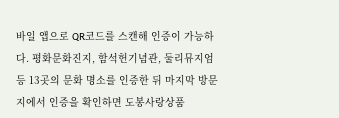바일 앱으로 QR코드를 스캔해 인증이 가능하다. 평화문화진지, 함석헌기념관, 둘리뮤지엄 등 13곳의 문화 명소를 인증한 뒤 마지막 방문지에서 인증을 확인하면 도봉사랑상품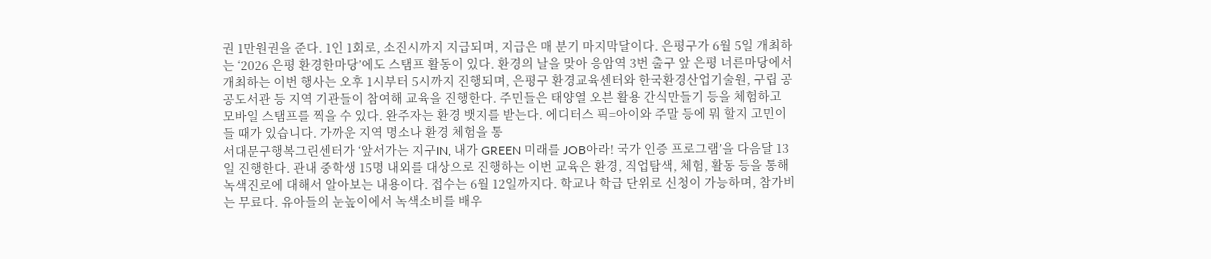권 1만원권을 준다. 1인 1회로, 소진시까지 지급되며, 지급은 매 분기 마지막달이다. 은평구가 6월 5일 개최하는 ‘2026 은평 환경한마당’에도 스탬프 활동이 있다. 환경의 날을 맞아 응암역 3번 출구 앞 은평 너른마당에서 개최하는 이번 행사는 오후 1시부터 5시까지 진행되며, 은평구 환경교육센터와 한국환경산업기술원, 구립 공공도서관 등 지역 기관들이 참여해 교육을 진행한다. 주민들은 태양열 오븐 활용 간식만들기 등을 체험하고 모바일 스탬프를 찍을 수 있다. 완주자는 환경 뱃지를 받는다. 에디터스 픽=아이와 주말 등에 뭐 할지 고민이 들 때가 있습니다. 가까운 지역 명소나 환경 체험을 통
서대문구행복그린센터가 ‘앞서가는 지구IN, 내가 GREEN 미래를 JOB아라! 국가 인증 프로그램’을 다음달 13일 진행한다. 관내 중학생 15명 내외를 대상으로 진행하는 이번 교육은 환경, 직업탐색, 체험, 활동 등을 통해 녹색진로에 대해서 알아보는 내용이다. 접수는 6월 12일까지다. 학교나 학급 단위로 신청이 가능하며, 참가비는 무료다. 유아들의 눈높이에서 녹색소비를 배우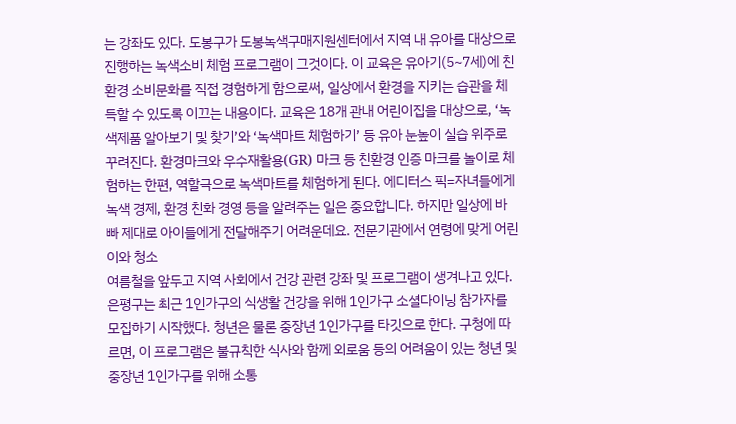는 강좌도 있다. 도봉구가 도봉녹색구매지원센터에서 지역 내 유아를 대상으로 진행하는 녹색소비 체험 프로그램이 그것이다. 이 교육은 유아기(5~7세)에 친환경 소비문화를 직접 경험하게 함으로써, 일상에서 환경을 지키는 습관을 체득할 수 있도록 이끄는 내용이다. 교육은 18개 관내 어린이집을 대상으로, ‘녹색제품 알아보기 및 찾기’와 ‘녹색마트 체험하기’ 등 유아 눈높이 실습 위주로 꾸려진다. 환경마크와 우수재활용(GR) 마크 등 친환경 인증 마크를 놀이로 체험하는 한편, 역할극으로 녹색마트를 체험하게 된다. 에디터스 픽=자녀들에게 녹색 경제, 환경 친화 경영 등을 알려주는 일은 중요합니다. 하지만 일상에 바빠 제대로 아이들에게 전달해주기 어려운데요. 전문기관에서 연령에 맞게 어린이와 청소
여름철을 앞두고 지역 사회에서 건강 관련 강좌 및 프로그램이 생겨나고 있다. 은평구는 최근 1인가구의 식생활 건강을 위해 1인가구 소셜다이닝 참가자를 모집하기 시작했다. 청년은 물론 중장년 1인가구를 타깃으로 한다. 구청에 따르면, 이 프로그램은 불규칙한 식사와 함께 외로움 등의 어려움이 있는 청년 및 중장년 1인가구를 위해 소통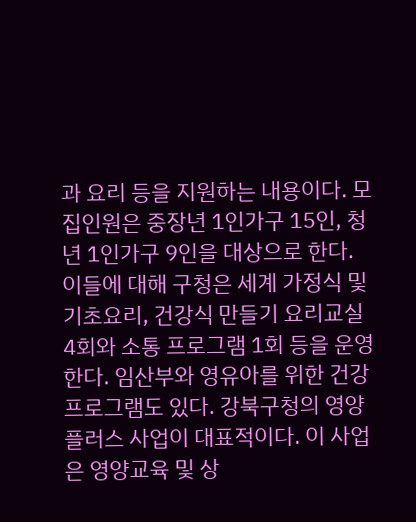과 요리 등을 지원하는 내용이다. 모집인원은 중장년 1인가구 15인, 청년 1인가구 9인을 대상으로 한다. 이들에 대해 구청은 세계 가정식 및 기초요리, 건강식 만들기 요리교실 4회와 소통 프로그램 1회 등을 운영한다. 임산부와 영유아를 위한 건강 프로그램도 있다. 강북구청의 영양플러스 사업이 대표적이다. 이 사업은 영양교육 및 상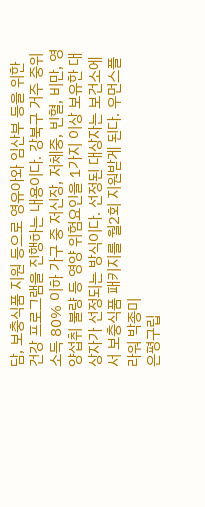담, 보충식품 지원 등으로 영유아와 임산부 등을 위한 건강 프로그램을 진행하는 내용이다. 강북구 거주 중위소득 80% 이하 가구 중 저신장, 저체중, 빈혈, 비만, 영양섭취 불량 등 영양 위험요인을 1가지 이상 보유한 대상자가 선정되는 방식이다. 선정된 대상자는 보건소에서 보충식품 패키지를 월2회 지원받게 된다. 우먼스플라워 박종미
은평구립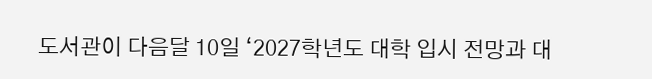도서관이 다음달 10일 ‘2027학년도 대학 입시 전망과 대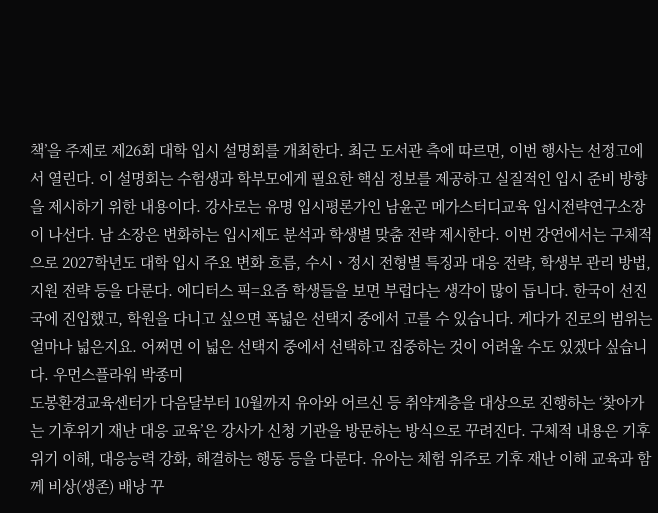책’을 주제로 제26회 대학 입시 설명회를 개최한다. 최근 도서관 측에 따르면, 이번 행사는 선정고에서 열린다. 이 설명회는 수험생과 학부모에게 필요한 핵심 정보를 제공하고 실질적인 입시 준비 방향을 제시하기 위한 내용이다. 강사로는 유명 입시평론가인 남윤곤 메가스터디교육 입시전략연구소장이 나선다. 남 소장은 변화하는 입시제도 분석과 학생별 맞춤 전략 제시한다. 이번 강연에서는 구체적으로 2027학년도 대학 입시 주요 변화 흐름, 수시ㆍ정시 전형별 특징과 대응 전략, 학생부 관리 방법, 지원 전략 등을 다룬다. 에디터스 픽=요즘 학생들을 보면 부럽다는 생각이 많이 듭니다. 한국이 선진국에 진입했고, 학원을 다니고 싶으면 폭넓은 선택지 중에서 고를 수 있습니다. 게다가 진로의 범위는 얼마나 넓은지요. 어쩌면 이 넓은 선택지 중에서 선택하고 집중하는 것이 어려울 수도 있겠다 싶습니다. 우먼스플라워 박종미
도봉환경교육센터가 다음달부터 10월까지 유아와 어르신 등 취약계층을 대상으로 진행하는 ‘찾아가는 기후위기 재난 대응 교육’은 강사가 신청 기관을 방문하는 방식으로 꾸려진다. 구체적 내용은 기후위기 이해, 대응능력 강화, 해결하는 행동 등을 다룬다. 유아는 체험 위주로 기후 재난 이해 교육과 함께 비상(생존) 배낭 꾸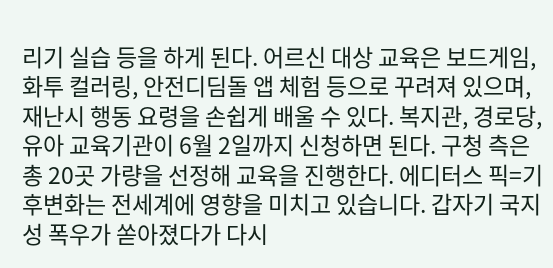리기 실습 등을 하게 된다. 어르신 대상 교육은 보드게임, 화투 컬러링, 안전디딤돌 앱 체험 등으로 꾸려져 있으며, 재난시 행동 요령을 손쉽게 배울 수 있다. 복지관, 경로당, 유아 교육기관이 6월 2일까지 신청하면 된다. 구청 측은 총 20곳 가량을 선정해 교육을 진행한다. 에디터스 픽=기후변화는 전세계에 영향을 미치고 있습니다. 갑자기 국지성 폭우가 쏟아졌다가 다시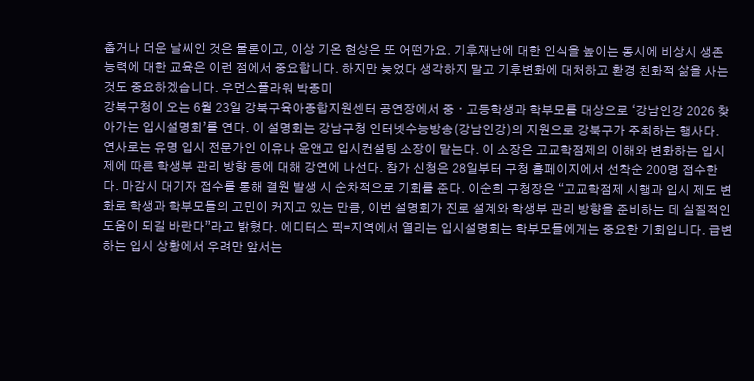춥거나 더운 날씨인 것은 물론이고, 이상 기온 현상은 또 어떤가요. 기후재난에 대한 인식을 높이는 동시에 비상시 생존 능력에 대한 교육은 이런 점에서 중요합니다. 하지만 늦었다 생각하지 말고 기후변화에 대처하고 환경 친화적 삶을 사는 것도 중요하겠습니다. 우먼스플라워 박종미
강북구청이 오는 6월 23일 강북구육아종합지원센터 공연장에서 중ㆍ고등학생과 학부모를 대상으로 ‘강남인강 2026 찾아가는 입시설명회’를 연다. 이 설명회는 강남구청 인터넷수능방송(강남인강)의 지원으로 강북구가 주최하는 행사다. 연사로는 유명 입시 전문가인 이유나 윤앤고 입시컨설팅 소장이 맡는다. 이 소장은 고교학점제의 이해와 변화하는 입시 제에 따른 학생부 관리 방향 등에 대해 강연에 나선다. 참가 신청은 28일부터 구청 홈페이지에서 선착순 200명 접수한다. 마감시 대기자 접수를 통해 결원 발생 시 순차적으로 기회를 준다. 이순희 구청장은 “고교학점제 시행과 입시 제도 변화로 학생과 학부모들의 고민이 커지고 있는 만큼, 이번 설명회가 진로 설계와 학생부 관리 방향을 준비하는 데 실질적인 도움이 되길 바란다”라고 밝혔다. 에디터스 픽=지역에서 열리는 입시설명회는 학부모들에게는 중요한 기회입니다. 급변하는 입시 상황에서 우려만 앞서는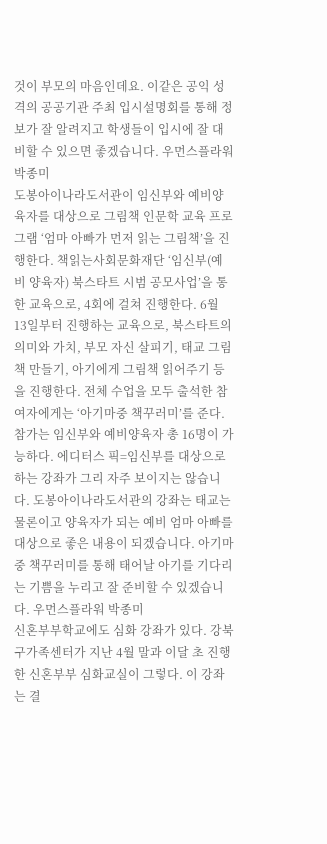것이 부모의 마음인데요. 이같은 공익 성격의 공공기관 주최 입시설명회를 통해 정보가 잘 알려지고 학생들이 입시에 잘 대비할 수 있으면 좋겠습니다. 우먼스플라워 박종미
도봉아이나라도서관이 임신부와 예비양육자를 대상으로 그림책 인문학 교육 프로그램 ‘엄마 아빠가 먼저 읽는 그림책’을 진행한다. 책읽는사회문화재단 ‘임신부(예비 양육자) 북스타트 시범 공모사업’을 통한 교육으로, 4회에 걸쳐 진행한다. 6월 13일부터 진행하는 교육으로, 북스타트의 의미와 가치, 부모 자신 살피기, 태교 그림책 만들기, 아기에게 그림책 읽어주기 등을 진행한다. 전체 수업을 모두 출석한 참여자에게는 ‘아기마중 책꾸러미’를 준다. 참가는 임신부와 예비양육자 총 16명이 가능하다. 에디터스 픽=임신부를 대상으로 하는 강좌가 그리 자주 보이지는 않습니다. 도봉아이나라도서관의 강좌는 태교는 물론이고 양육자가 되는 예비 엄마 아빠를 대상으로 좋은 내용이 되겠습니다. 아기마중 책꾸러미를 통해 태어날 아기를 기다리는 기쁨을 누리고 잘 준비할 수 있겠습니다. 우먼스플라워 박종미
신혼부부학교에도 심화 강좌가 있다. 강북구가족센터가 지난 4월 말과 이달 초 진행한 신혼부부 심화교실이 그렇다. 이 강좌는 결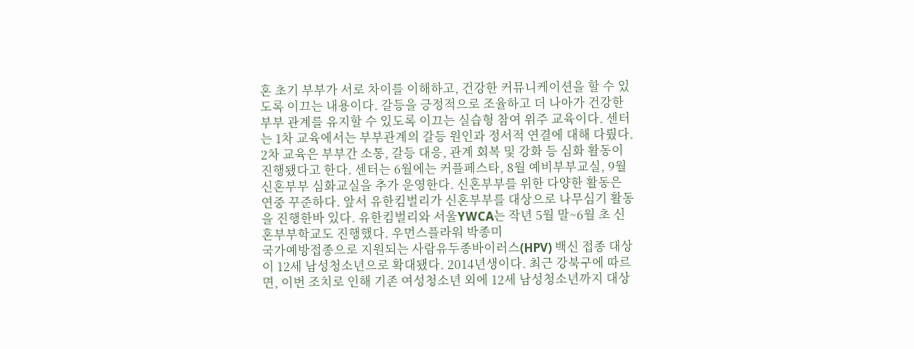혼 초기 부부가 서로 차이를 이해하고, 건강한 커뮤니케이션을 할 수 있도록 이끄는 내용이다. 갈등을 긍정적으로 조율하고 더 나아가 건강한 부부 관계를 유지할 수 있도록 이끄는 실습형 참여 위주 교육이다. 센터는 1차 교육에서는 부부관계의 갈등 원인과 정서적 연결에 대해 다뤘다. 2차 교육은 부부간 소통, 갈등 대응, 관계 회복 및 강화 등 심화 활동이 진행됐다고 한다. 센터는 6월에는 커플페스타, 8월 예비부부교실, 9월 신혼부부 심화교실을 추가 운영한다. 신혼부부를 위한 다양한 활동은 연중 꾸준하다. 앞서 유한킴벌리가 신혼부부를 대상으로 나무심기 활동을 진행한바 있다. 유한킴벌리와 서울YWCA는 작년 5월 말~6월 초 신혼부부학교도 진행했다. 우먼스플라워 박종미
국가예방접종으로 지원되는 사람유두종바이러스(HPV) 백신 접종 대상이 12세 남성청소년으로 확대됐다. 2014년생이다. 최근 강북구에 따르면, 이번 조치로 인해 기존 여성청소년 외에 12세 남성청소년까지 대상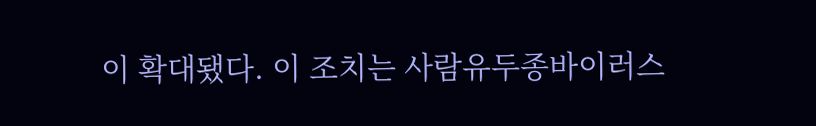이 확대됐다. 이 조치는 사람유두종바이러스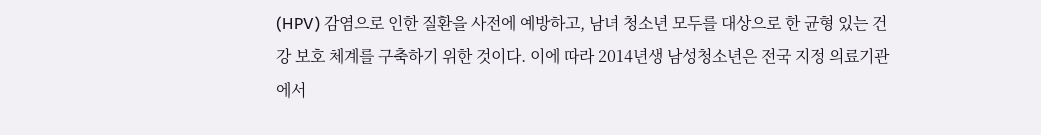(HPV) 감염으로 인한 질환을 사전에 예방하고, 남녀 청소년 모두를 대상으로 한 균형 있는 건강 보호 체계를 구축하기 위한 것이다. 이에 따라 2014년생 남성청소년은 전국 지정 의료기관에서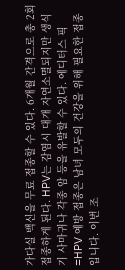가다실 백신을 무료 접종할 수 있다. 6개월 간격으로 총 2회 접종하게 된다. HPV는 감염시 대개 자연소멸되지만 생식기 사마귀나 각종 암 등을 유발할 수 있다. 에디터스 픽=HPV 예방 접종은 남녀 모두의 건강을 위해 필요한 접종입니다. 이번 조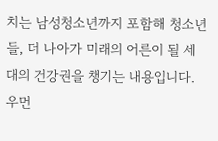치는 남성청소년까지 포함해 청소년들, 더 나아가 미래의 어른이 될 세대의 건강권을 챙기는 내용입니다. 우먼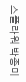스플라워 박종미